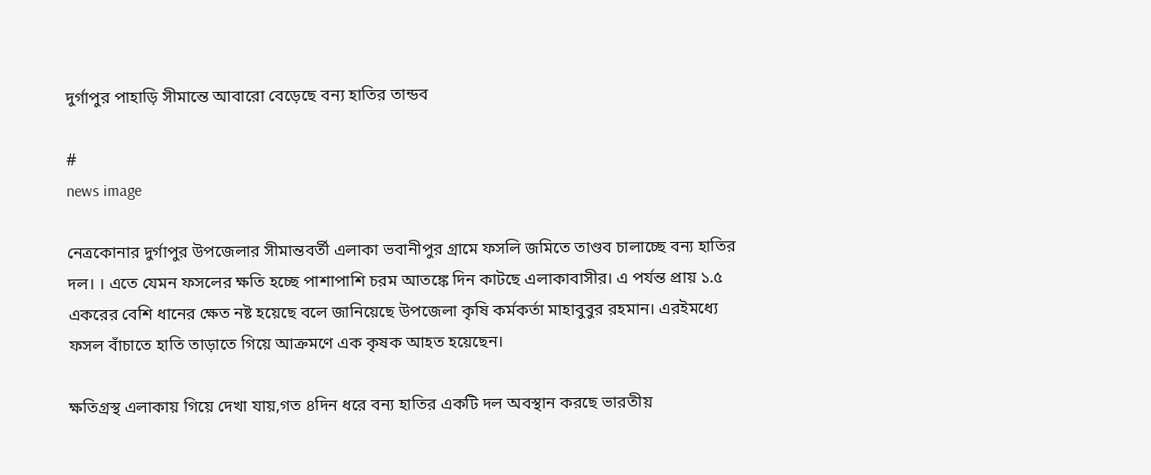দুর্গাপুর পাহাড়ি সীমান্তে আবারো বেড়েছে বন্য হাতির তান্ডব

#
news image

নেত্রকোনার দুর্গাপুর উপজেলার সীমান্তবর্তী এলাকা ভবানীপুর গ্রামে ফসলি জমিতে তাণ্ডব চালাচ্ছে বন্য হাতির দল। । এতে যেমন ফসলের ক্ষতি হচ্ছে পাশাপাশি চরম আতঙ্কে দিন কাটছে এলাকাবাসীর। এ পর্যন্ত প্রায় ১.৫ একরের বেশি ধানের ক্ষেত নষ্ট হয়েছে বলে জানিয়েছে উপজেলা কৃষি কর্মকর্তা মাহাবুবুর রহমান। এরইমধ্যে ফসল বাঁচাতে হাতি তাড়াতে গিয়ে আক্রমণে এক কৃষক আহত হয়েছেন।

ক্ষতিগ্রস্থ এলাকায় গিয়ে দেখা যায়,গত ৪দিন ধরে বন্য হাতির একটি দল অবস্থান করছে ভারতীয়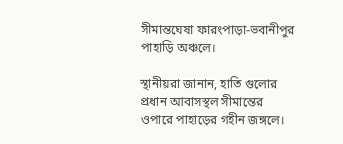সীমান্তঘেষা ফারংপাড়া-ভবানীপুর পাহাড়ি অঞ্চলে।

স্থানীয়রা জানান, হাতি গুলোর প্রধান আবাসস্থল সীমান্তের ওপারে পাহাড়ের গহীন জঙ্গলে।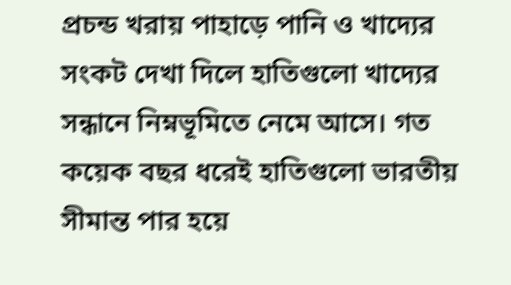প্রচন্ড খরায় পাহাড়ে পানি ও খাদ্যের সংকট দেখা দিলে হাতিগুলো খাদ্যের সন্ধানে নিম্নভূমিতে নেমে আসে। গত কয়েক বছর ধরেই হাতিগুলো ভারতীয় সীমান্ত পার হয়ে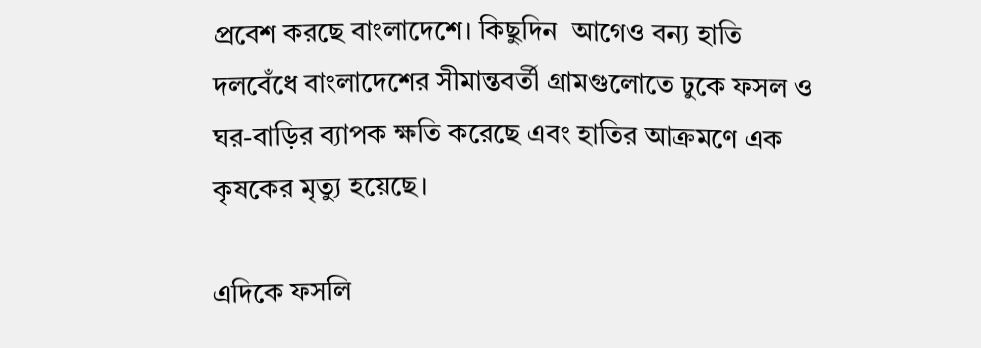প্রবেশ করছে বাংলাদেশে। কিছুদিন  আগেও বন্য হাতি দলবেঁধে বাংলাদেশের সীমান্তবর্তী গ্রামগুলোতে ঢুকে ফসল ও ঘর-বাড়ির ব্যাপক ক্ষতি করেছে এবং হাতির আক্রমণে এক কৃষকের মৃত্যু হয়েছে।

এদিকে ফসলি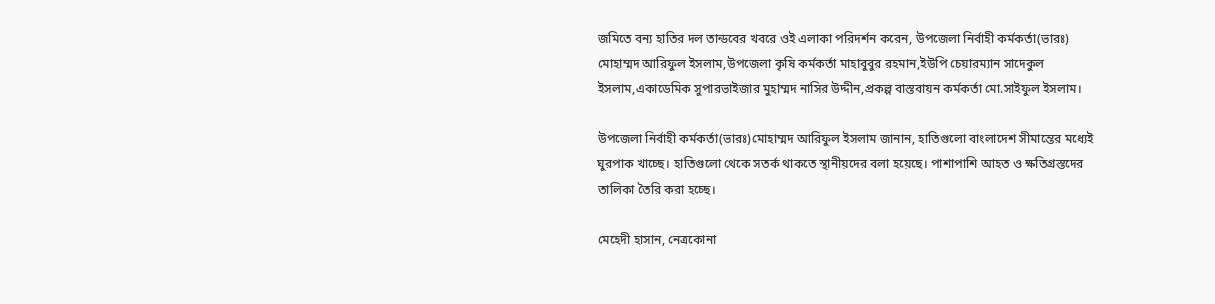জমিতে বন্য হাতির দল তান্ডবের খবরে ওই এলাকা পরিদর্শন করেন, উপজেলা নির্বাহী কর্মকর্তা(ভারঃ) মোহাম্মদ আরিফুল ইসলাম,উপজেলা কৃষি কর্মকর্তা মাহাবুবুর রহমান,ইউপি চেয়ারম্যান সাদেকুল ইসলাম,একাডেমিক সুপারভাইজার মুহাম্মদ নাসির উদ্দীন,প্রকল্প বাস্তবায়ন কর্মকর্তা মো.সাইফুল ইসলাম।

উপজেলা নির্বাহী কর্মকর্তা(ভারঃ)মোহাম্মদ আরিফুল ইসলাম জানান, হাতিগুলো বাংলাদেশ সীমান্তের মধ্যেই ঘুরপাক খাচ্ছে। হাতিগুলো থেকে সতর্ক থাকতে স্থানীয়দের বলা হয়েছে। পাশাপাশি আহত ও ক্ষতিগ্রস্তদের তালিকা তৈরি করা হচ্ছে।

মেহেদী হাসান, নেত্রকোনা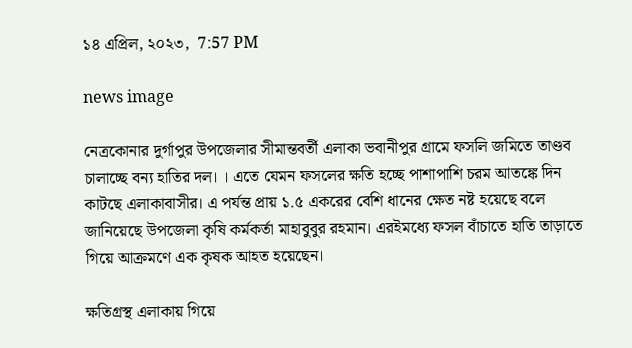১৪ এপ্রিল, ২০২৩,  7:57 PM

news image

নেত্রকোনার দুর্গাপুর উপজেলার সীমান্তবর্তী এলাকা ভবানীপুর গ্রামে ফসলি জমিতে তাণ্ডব চালাচ্ছে বন্য হাতির দল। । এতে যেমন ফসলের ক্ষতি হচ্ছে পাশাপাশি চরম আতঙ্কে দিন কাটছে এলাকাবাসীর। এ পর্যন্ত প্রায় ১.৫ একরের বেশি ধানের ক্ষেত নষ্ট হয়েছে বলে জানিয়েছে উপজেলা কৃষি কর্মকর্তা মাহাবুবুর রহমান। এরইমধ্যে ফসল বাঁচাতে হাতি তাড়াতে গিয়ে আক্রমণে এক কৃষক আহত হয়েছেন।

ক্ষতিগ্রস্থ এলাকায় গিয়ে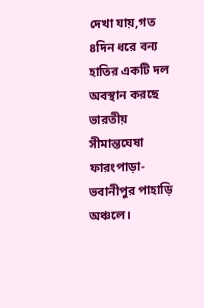দেখা যায়,গত ৪দিন ধরে বন্য হাতির একটি দল অবস্থান করছে ভারতীয় সীমান্তঘেষা ফারংপাড়া-ভবানীপুর পাহাড়ি অঞ্চলে।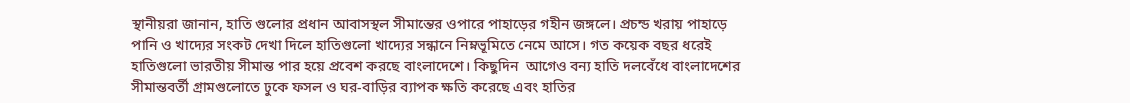স্থানীয়রা জানান, হাতি গুলোর প্রধান আবাসস্থল সীমান্তের ওপারে পাহাড়ের গহীন জঙ্গলে। প্রচন্ড খরায় পাহাড়ে পানি ও খাদ্যের সংকট দেখা দিলে হাতিগুলো খাদ্যের সন্ধানে নিম্নভূমিতে নেমে আসে। গত কয়েক বছর ধরেই হাতিগুলো ভারতীয় সীমান্ত পার হয়ে প্রবেশ করছে বাংলাদেশে। কিছুদিন  আগেও বন্য হাতি দলবেঁধে বাংলাদেশের সীমান্তবর্তী গ্রামগুলোতে ঢুকে ফসল ও ঘর-বাড়ির ব্যাপক ক্ষতি করেছে এবং হাতির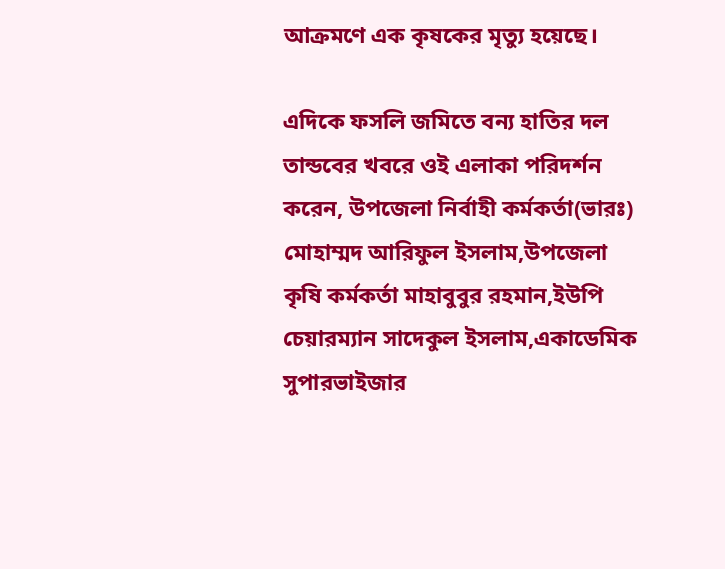আক্রমণে এক কৃষকের মৃত্যু হয়েছে।

এদিকে ফসলি জমিতে বন্য হাতির দল তান্ডবের খবরে ওই এলাকা পরিদর্শন করেন, উপজেলা নির্বাহী কর্মকর্তা(ভারঃ) মোহাম্মদ আরিফুল ইসলাম,উপজেলা কৃষি কর্মকর্তা মাহাবুবুর রহমান,ইউপি চেয়ারম্যান সাদেকুল ইসলাম,একাডেমিক সুপারভাইজার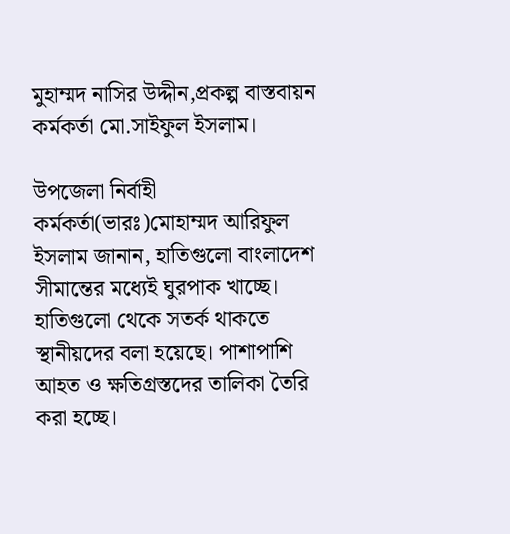মুহাম্মদ নাসির উদ্দীন,প্রকল্প বাস্তবায়ন কর্মকর্তা মো.সাইফুল ইসলাম।

উপজেলা নির্বাহী কর্মকর্তা(ভারঃ)মোহাম্মদ আরিফুল ইসলাম জানান, হাতিগুলো বাংলাদেশ সীমান্তের মধ্যেই ঘুরপাক খাচ্ছে। হাতিগুলো থেকে সতর্ক থাকতে স্থানীয়দের বলা হয়েছে। পাশাপাশি আহত ও ক্ষতিগ্রস্তদের তালিকা তৈরি করা হচ্ছে।